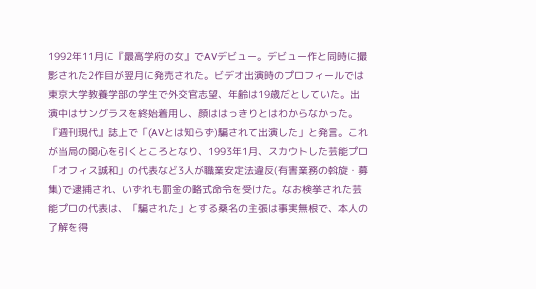1992年11月に『最高学府の女』でAVデビュー。デビュー作と同時に撮影された2作目が翌月に発売された。ビデオ出演時のプロフィールでは東京大学教養学部の学生で外交官志望、年齢は19歳だとしていた。出演中はサングラスを終始着用し、顔ははっきりとはわからなかった。
『週刊現代』誌上で「(AVとは知らず)騙されて出演した」と発言。これが当局の関心を引くところとなり、1993年1月、スカウトした芸能プロ「オフィス誠和」の代表など3人が職業安定法違反(有害業務の斡旋・募集)で逮捕され、いずれも罰金の略式命令を受けた。なお検挙された芸能プロの代表は、「騙された」とする桑名の主張は事実無根で、本人の了解を得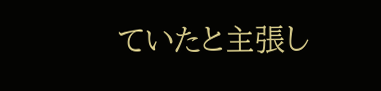ていたと主張し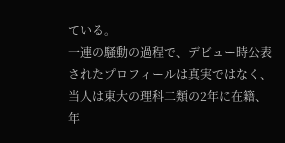ている。
一連の騒動の過程で、デビュー時公表されたプロフィールは真実ではなく、当人は東大の理科二類の2年に在籍、年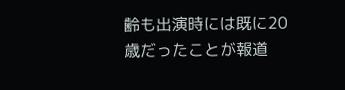齢も出演時には既に20歳だったことが報道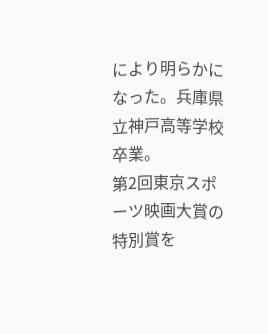により明らかになった。兵庫県立神戸高等学校卒業。
第2回東京スポーツ映画大賞の特別賞を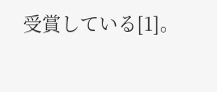受賞している[1]。